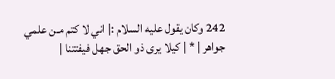242 وكان يقول عليه السلام :| اني لا كتم مـن علمي جواهر | * | كيلا يرى ذو الحق جهل فيفتتنا |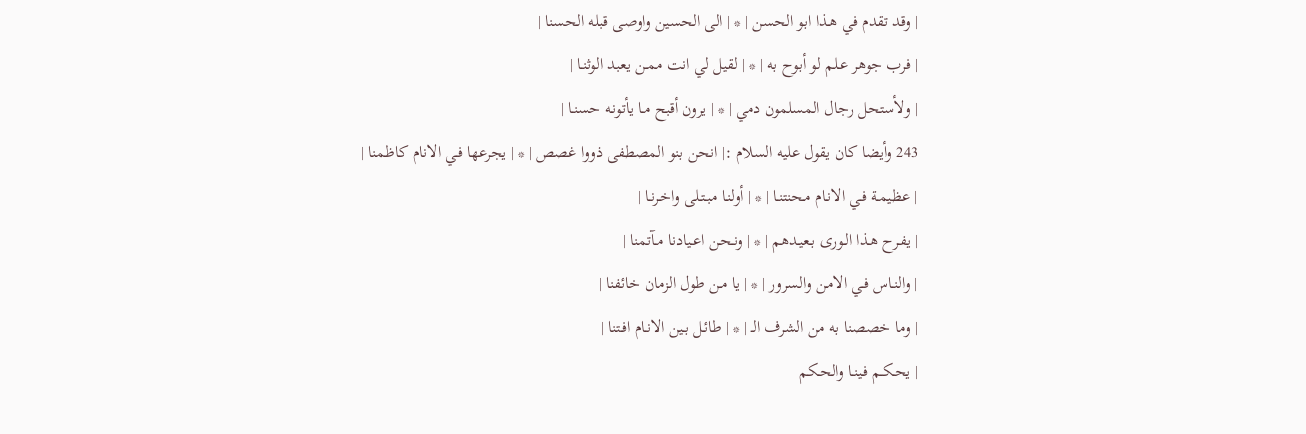| وقد تقدم في هـذا ابو الحسن | * | الى الحسين واوصى قبله الحسنا |
| فرب جوهر عـلم لو أبوح به | * | لقيل لي انت ممـن يعبد الوثنـا |
| ولأستحل رجال المسلمون دمي | * | يرون أقبح مـا يأتونـه حسنـا |
243 وأيضا كان يقول عليه السلام :| انحن بنو المصطفى ذووا غصص | * | يجرعها فـي الانام كاظمنا |
| عظيمـة فـي الانـام مـحنتنـا | * | أولنـا مبـتـلى واخـرنـا |
| يفـرح هـذا الـورى بـعيـدهم | * | ونـحـن اعـيادنا مـآتمنا |
| والنـاس فـي الامـن والسرور | * | يا مـن طول الزمان خائفنا |
| وما خصصنا به من الشرف الـ | * | طائـل بـين الانـام افـتنا |
| يحـكـم فـينـا والحـكم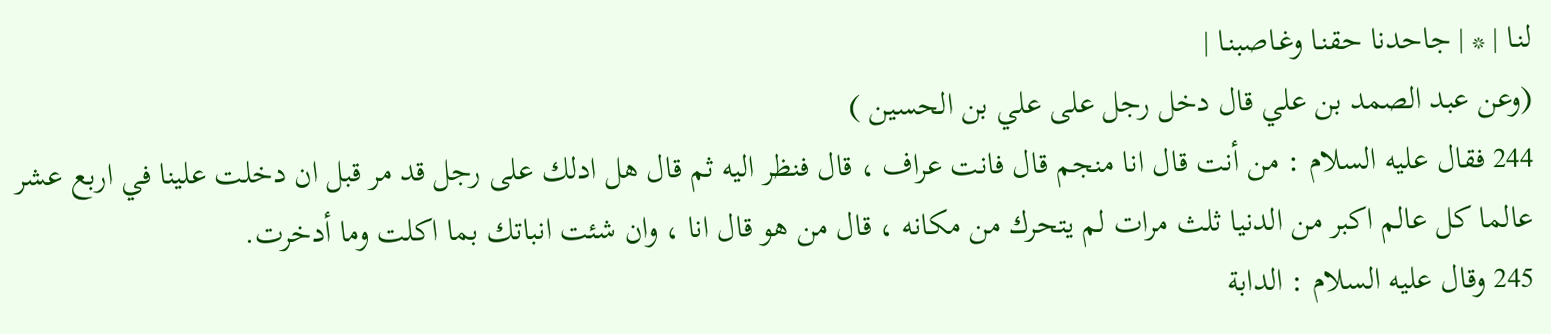لنـا | * | جاحدنا حقنـا وغـاصبنـا |
(وعن عبد الصمد بن علي قال دخل رجل على علي بن الحسين )
244 فقال عليه السلام : من أنت قال انا منجم قال فانت عراف ، قال فنظر اليه ثم قال هل ادلك على رجل قد مر قبل ان دخلت علينا في اربع عشر عالما كل عالم اكبر من الدنيا ثلث مرات لم يتحرك من مكانه ، قال من هو قال انا ، وان شئت انباتك بما اكلت وما أدخرت.
245 وقال عليه السلام : الدابة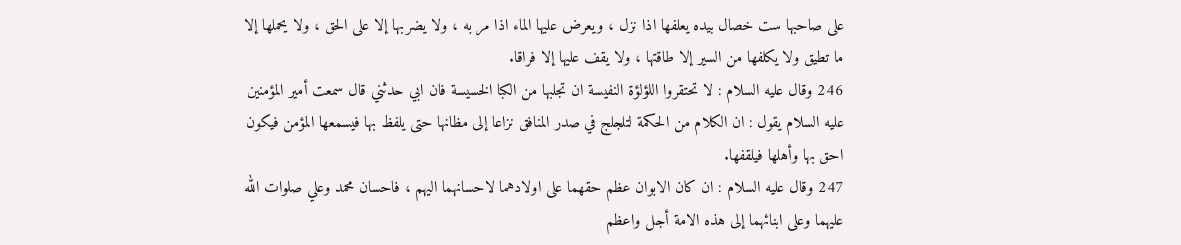على صاحبها ست خصال بيده يعلفها اذا نزل ، ويعرض عليها الماء اذا مر به ، ولا يضربها إلا على الحق ، ولا يحملها إلا ما تطيق ولا يكلفها من السير إلا طاقتها ، ولا يقف عليها إلا فراقا.
246 وقال عليه السلام : لا تحتقروا اللؤلؤة النفيسة ان تجلبها من الكبا الخسيسة فان ابي حدثني قال سمعت أمير المؤمنين عليه السلام يقول : ان الكلام من الحكمة لتلجلج في صدر المنافق نزاعا إلى مظانها حتى يلفظ بها فيسمعها المؤمن فيكون احق بها وأهلها فيلقفها.
247 وقال عليه السلام : ان كان الابوان عظم حقهما على اولادهما لاحسانهما اليهم ، فاحسان محمد وعلي صلوات الله عليهما وعلى ابنائهما إلى هذه الامة أجل واعظم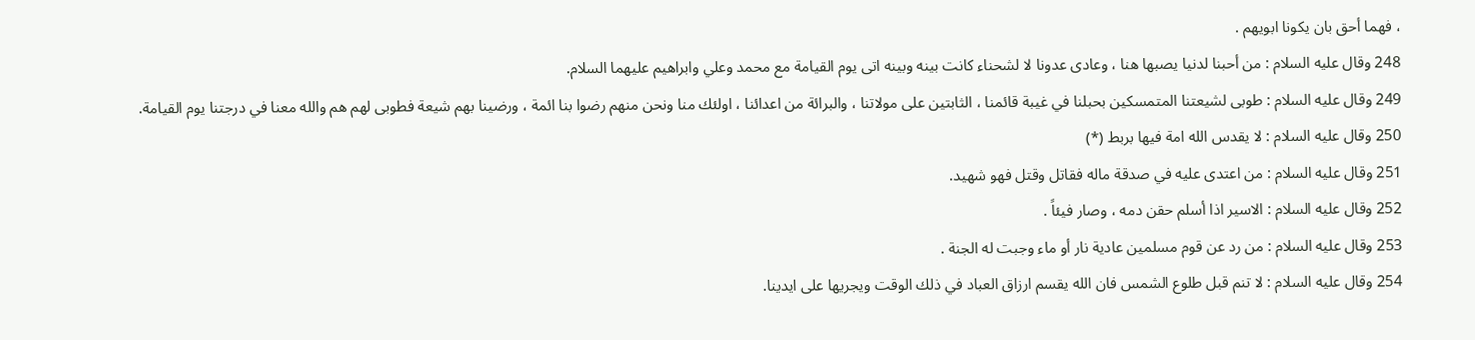، فهما أحق بان يكونا ابويهم .
248 وقال عليه السلام : من أحبنا لدنيا يصبها هنا ، وعادى عدونا لا لشحناء كانت بينه وبينه اتى يوم القيامة مع محمد وعلي وابراهيم عليهما السلام.
249 وقال عليه السلام : طوبى لشيعتنا المتمسكين بحبلنا في غيبة قائمنا ، الثابتين على مولاتنا ، والبرائة من اعدائنا ، اولئك منا ونحن منهم رضوا بنا ائمة ، ورضينا بهم شيعة فطوبى لهم هم والله معنا في درجتنا يوم القيامة.
250 وقال عليه السلام : لا يقدس الله امة فيها بربط (*)
251 وقال عليه السلام : من اعتدى عليه في صدقة ماله فقاتل وقتل فهو شهيد.
252 وقال عليه السلام : الاسير اذا أسلم حقن دمه ، وصار فيئاً .
253 وقال عليه السلام : من رد عن قوم مسلمين عادية نار أو ماء وجبت له الجنة .
254 وقال عليه السلام : لا تنم قبل طلوع الشمس فان الله يقسم ارزاق العباد في ذلك الوقت ويجريها على ايدينا.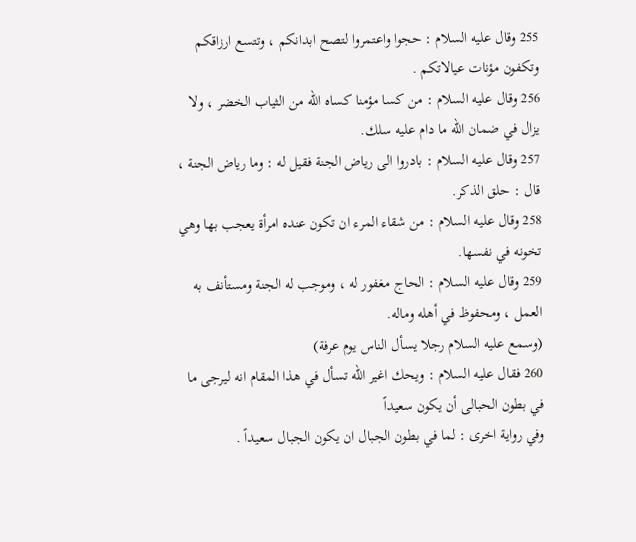255 وقال عليه السلام : حجوا واعتمروا لتصح ابدانكم ، وتتسع ارزاقكم وتكفون مؤنات عيالاتكم .
256 وقال عليه السلام : من كسا مؤمنا كساه الله من الثياب الخضر ، ولا يزال في ضمان الله ما دام عليه سلك.
257 وقال عليه السلام : بادروا الى رياض الجنة فقيل له : وما رياض الجنة ، قال : حلق الذكر.
258 وقال عليه السلام : من شقاء المرء ان تكون عنده امرأة يعجب بها وهي تخونه في نفسها.
259 وقال عليه السلام : الحاج مغفور له ، وموجب له الجنة ومستأنف به العمل ، ومحفوظ في أهله وماله.
(وسمع عليه السلام رجلا يسأل الناس يوم عرفة)
260 فقال عليه السلام : ويحك اغير الله تسأل في هذا المقام انه ليرجى ما في بطون الحبالى أن يكون سعيداً
وفي رواية اخرى : لما في بطون الجبال ان يكون الجبال سعيداً .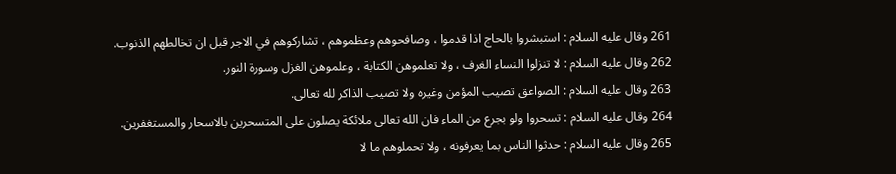261 وقال عليه السلام : استبشروا بالحاج اذا قدموا ، وصافحوهم وعظموهم ، تشاركوهم في الاجر قبل ان تخالطهم الذنوب.
262 وقال عليه السلام : لا تنزلوا النساء الغرف ، ولا تعلموهن الكتابة ، وعلموهن الغزل وسورة النور.
263 وقال عليه السلام : الصواعق تصيب المؤمن وغيره ولا تصيب الذاكر لله تعالى.
264 وقال عليه السلام : تسحروا ولو بجرع من الماء فان الله تعالى ملائكة يصلون على المتسحرين بالاسحار والمستغفرين.
265 وقال عليه السلام : حدثوا الناس بما يعرفونه ، ولا تحملوهم ما لا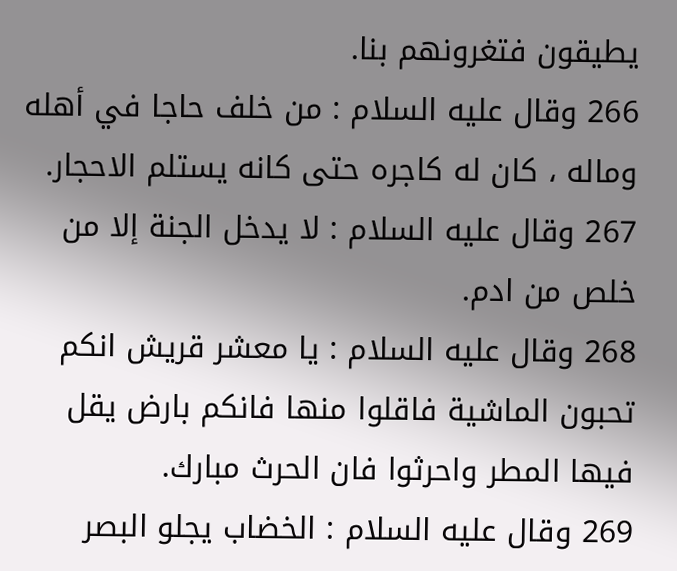يطيقون فتغرونهم بنا.
266 وقال عليه السلام : من خلف حاجا في أهله وماله ، كان له كاجره حتى كانه يستلم الاحجار.
267 وقال عليه السلام : لا يدخل الجنة إلا من خلص من ادم.
268 وقال عليه السلام : يا معشر قريش انكم تحبون الماشية فاقلوا منها فانكم بارض يقل فيها المطر واحرثوا فان الحرث مبارك.
269 وقال عليه السلام : الخضاب يجلو البصر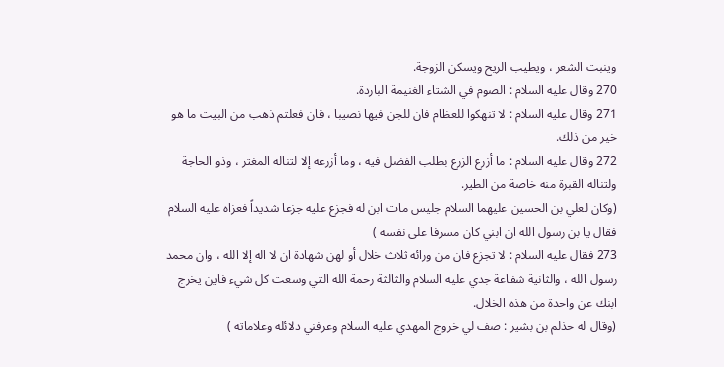وينبت الشعر ، ويطيب الريح ويسكن الزوجة.
270 وقال عليه السلام : الصوم في الشتاء الغنيمة الباردة.
271 وقال عليه السلام : لا تنهكوا للعظام فان للجن فيها نصيبا ، فان فعلتم ذهب من البيت ما هو خير من ذلك.
272 وقال عليه السلام : ما أزرع الزرع بطلب الفضل فيه ، وما أزرعه إلا لتناله المغتر ، وذو الحاجة ولتناله القبرة منه خاصة من الطير.
(وكان لعلي بن الحسين عليهما السلام جليس مات ابن له فجزع عليه جزعا شديداً فعزاه عليه السلام فقال يا بن رسول الله ان ابني كان مسرفا على نفسه )
273 فقال عليه السلام : لا تجزع فان من ورائه ثلاث خلال أو لهن شهادة ان لا اله إلا الله ، وان محمد رسول الله ، والثانية شفاعة جدي عليه السلام والثالثة رحمة الله التي وسعت كل شيء فاين يخرج ابنك عن واحدة من هذه الخلال.
(وقال له حذلم بن بشير : صف لي خروج المهدي عليه السلام وعرفني دلائله وعلاماته )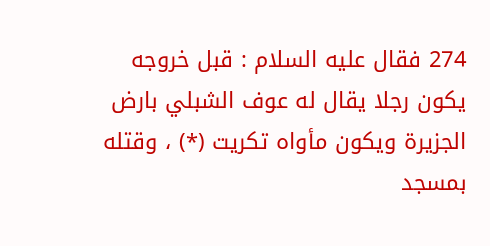274 فقال عليه السلام : قبل خروجه يكون رجلا يقال له عوف الشبلي بارض الجزيرة ويكون مأواه تكريت (*) ، وقتله بمسجد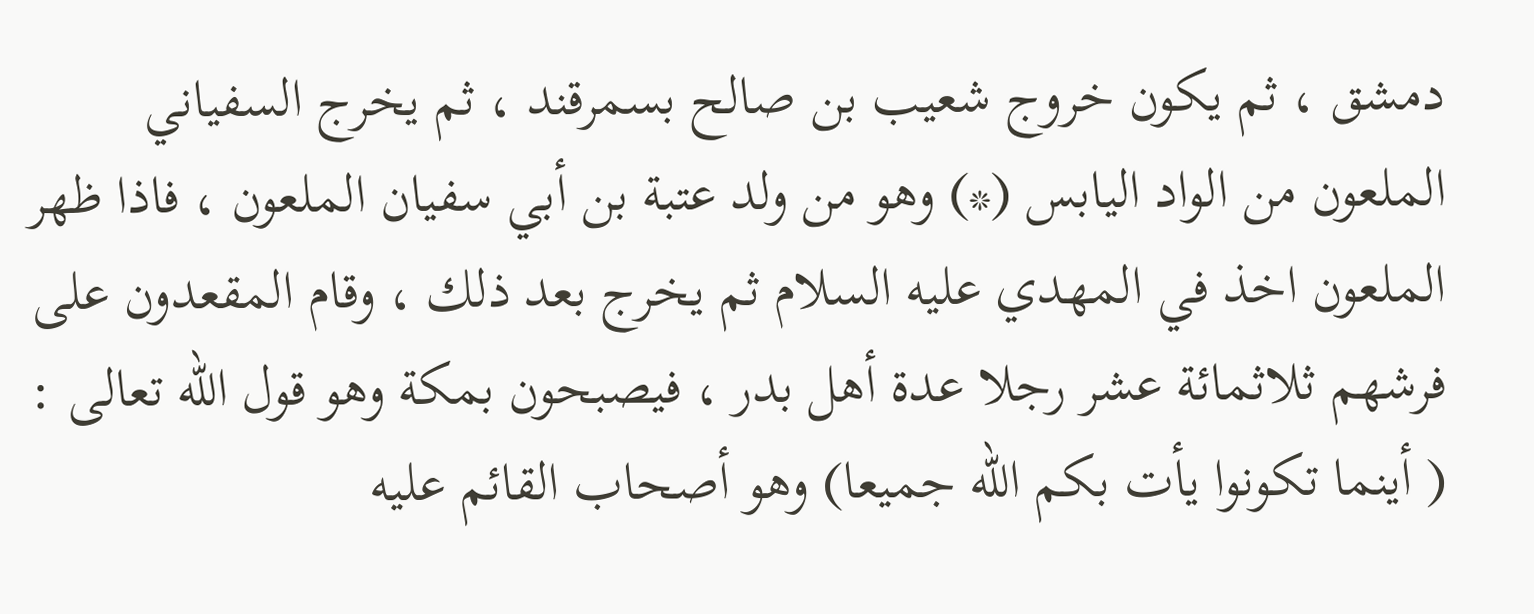دمشق ، ثم يكون خروج شعيب بن صالح بسمرقند ، ثم يخرج السفياني الملعون من الواد اليابس (*) وهو من ولد عتبة بن أبي سفيان الملعون ، فاذا ظهر الملعون اخذ في المهدي عليه السلام ثم يخرج بعد ذلك ، وقام المقعدون على فرشهم ثلاثمائة عشر رجلا عدة أهل بدر ، فيصبحون بمكة وهو قول الله تعالى : ( أينما تكونوا يأت بكم الله جميعا) وهو أصحاب القائم عليه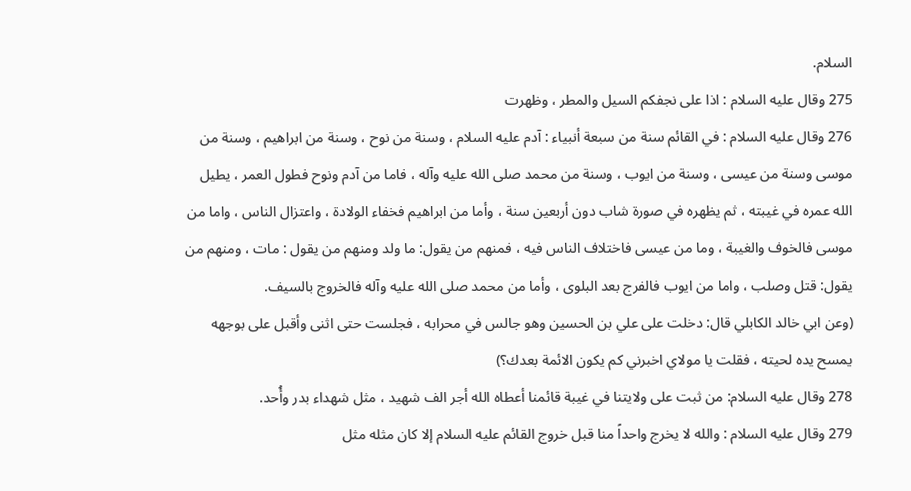السلام.
275 وقال عليه السلام : اذا على نجفكم السيل والمطر ، وظهرت
276 وقال عليه السلام : في القائم سنة من سبعة أنبياء : آدم عليه السلام ، وسنة من نوح ، وسنة من ابراهيم ، وسنة من موسى وسنة من عيسى ، وسنة من ايوب ، وسنة من محمد صلى الله عليه وآله ، فاما من آدم ونوح فطول العمر ، يطيل الله عمره في غيبته ، ثم يظهره في صورة شاب دون أربعين سنة ، وأما من ابراهيم فخفاء الولادة ، واعتزال الناس ، واما من موسى فالخوف والغيبة ، وما من عيسى فاختلاف الناس فيه ، فمنهم من يقول: ما ولد ومنهم من يقول : مات ، ومنهم من يقول: قتل وصلب ، واما من ايوب فالفرج بعد البلوى ، وأما من محمد صلى الله عليه وآله فالخروج بالسيف.
(وعن ابي خالد الكابلي قال: دخلت على علي بن الحسين وهو جالس في محرابه ، فجلست حتى اثنى وأقبل على بوجهه يمسح يده لحيته ، فقلت يا مولاي اخبرني كم يكون الائمة بعدك؟)
278 وقال عليه السلام: من ثبت على ولايتنا في غيبة قائمنا أعطاه الله أجر الف شهيد ، مثل شهداء بدر وأُحد.
279 وقال عليه السلام : والله لا يخرج واحداً منا قبل خروج القائم عليه السلام إلا كان مثله مثل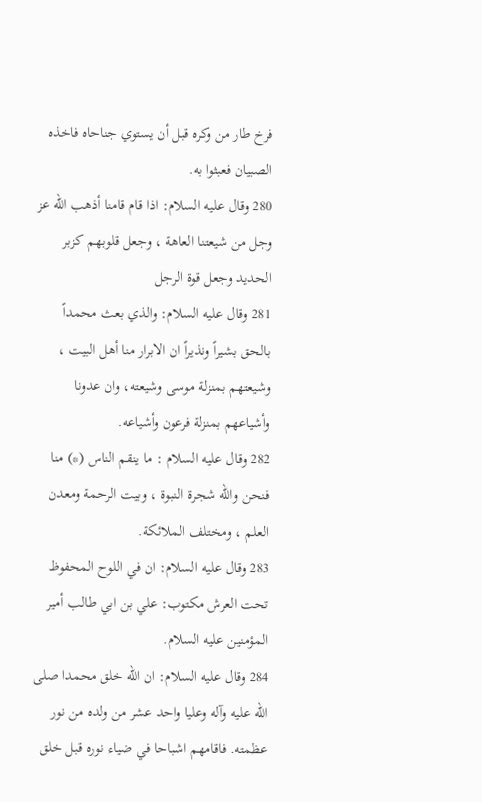فرخ طار من وكره قبل أن يستوي جناحاه فاخذه الصبيان فعبثوا به.
280 وقال عليه السلام: اذا قام قامنا أذهب الله عز وجل من شيعتنا العاهة ، وجعل قلوبهم كزبر الحديد وجعل قوة الرجل
281 وقال عليه السلام: والذي بعث محمداً بالحق بشيراً ونذيراً ان الابرار منا أهل البيت ، وشيعتهم بمنزلة موسى وشيعته، وان عدونا وأشياعهم بمنزلة فرعون وأشياعه.
282 وقال عليه السلام : ما ينقم الناس (*) منا فنحن والله شجرة النبوة ، وبيت الرحمة ومعدن العلم ، ومختلف الملائكة.
283 وقال عليه السلام: ان في اللوح المحفوظ تحت العرش مكتوب: علي بن ابي طالب أمير المؤمنين عليه السلام.
284 وقال عليه السلام: ان الله خلق محمدا صلى الله عليه وآله وعليا واحد عشر من ولده من نور عظمته. فاقامهم اشباحا في ضياء نوره قبل خلق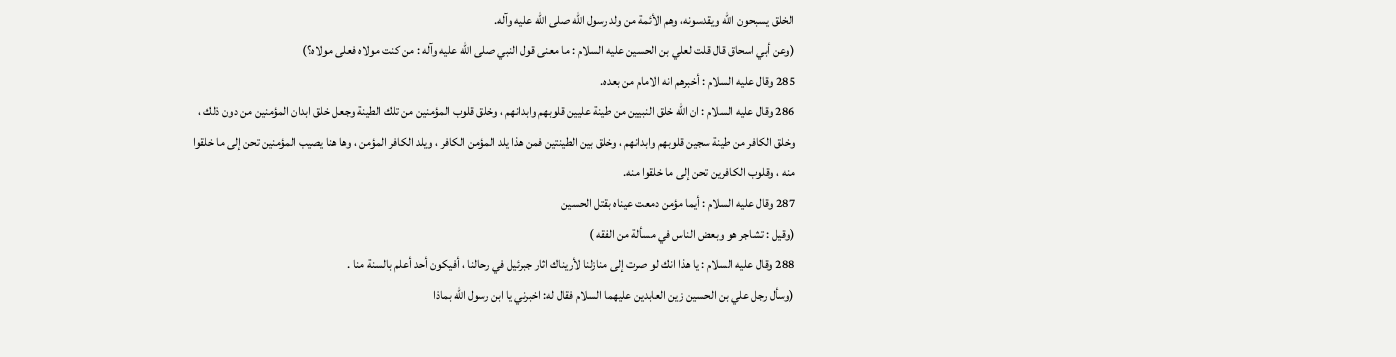الخلق يسبحون الله ويقدسونه، وهم الأئمة من ولد رسول الله صلى الله عليه وآله.
(وعن أبي اسحاق قال قلت لعلي بن الحسين عليه السلام : ما معنى قول النبي صلى الله عليه وآله : من كنت مولاه فعلى مولاه؟)
285 وقال عليه السلام : أخبرهم انه الامام من بعده.
286 وقال عليه السلام : ان الله خلق النبيين من طينة عليين قلوبهم وابدانهم ، وخلق قلوب المؤمنين من تلك الطينة وجعل خلق ابدان المؤمنين من دون ذلك ، وخلق الكافر من طينة سجين قلوبهم وابدانهم ، وخلق بين الطينتين فمن هذا يلد المؤمن الكافر ، ويلد الكافر المؤمن ، وها هنا يصيب المؤمنين تحن إلى ما خلقوا منه ، وقلوب الكافرين تحن إلى ما خلقوا منه.
287 وقال عليه السلام : أيما مؤمن دمعت عيناه بقتل الحسين
(وقيل : تشاجر هو وبعض الناس في مسألة من الفقه )
288 وقال عليه السلام : يا هذا انك لو صرت إلى منازلنا لأريناك اثار جبرئيل في رحالنا ، أفيكون أحد أعلم بالسنة منا .
(وسأل رجل علي بن الحسين زين العابدين عليهما السلام فقال له: اخبرني يا ابن رسول الله بماذا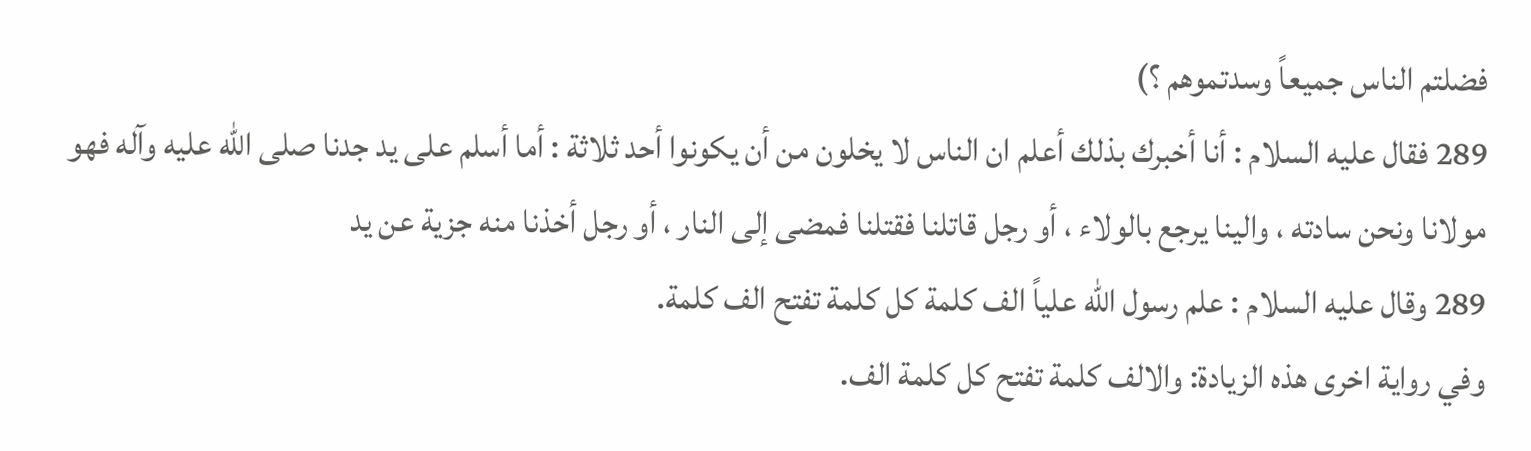فضلتم الناس جميعاً وسدتموهم ؟)
289 فقال عليه السلام : أنا أخبرك بذلك أعلم ان الناس لا يخلون من أن يكونوا أحد ثلاثة : أما أسلم على يد جدنا صلى الله عليه وآله فهو مولانا ونحن سادته ، والينا يرجع بالولاء ، أو رجل قاتلنا فقتلنا فمضى إلى النار ، أو رجل أخذنا منه جزية عن يد
289 وقال عليه السلام : علم رسول الله علياً الف كلمة كل كلمة تفتح الف كلمة.
وفي رواية اخرى هذه الزيادة: والالف كلمة تفتح كل كلمة الف.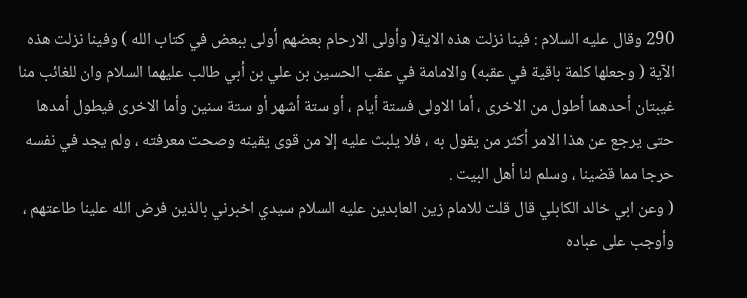290 وقال عليه السلام : فينا نزلت هذه الاية( وأولى الارحام بعضهم أولى ببعض في كتاب الله ) وفينا نزلت هذه الآية ( وجعلها كلمة باقية في عقبه) والامامة في عقب الحسين بن علي بن أبي طالب عليهما السلام وان للغائب منا غيبتان أحدهما أطول من الاخرى ، أما الاولى فستة أيام ، أو ستة أشهر أو ستة سنين وأما الاخرى فيطول أمدها حتى يرجع عن هذا الامر أكثر من يقول به ، فلا يلبث عليه إلا من قوى يقينه وصحت معرفته ، ولم يجد في نفسه حرجا مما قضينا ، وسلم لنا أهل البيت .
( وعن ابي خالد الكابلي قال قلت للامام زين العابدين عليه السلام سيدي اخبرني بالذين فرض الله علينا طاعتهم ، وأوجب على عباده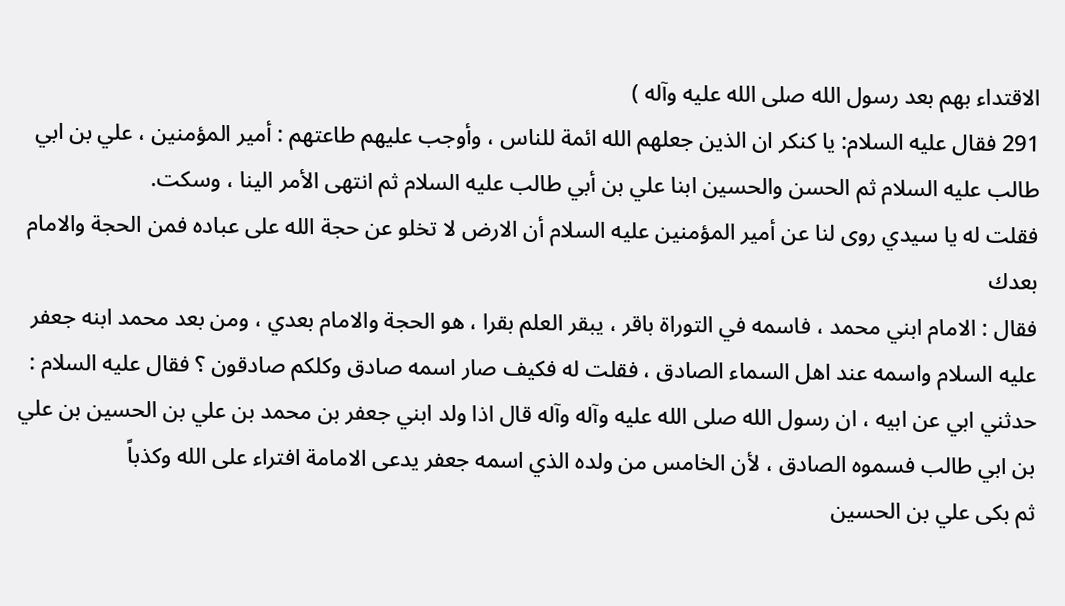الاقتداء بهم بعد رسول الله صلى الله عليه وآله )
291 فقال عليه السلام: يا كنكر ان الذين جعلهم الله ائمة للناس ، وأوجب عليهم طاعتهم : أمير المؤمنين ، علي بن ابي طالب عليه السلام ثم الحسن والحسين ابنا علي بن أبي طالب عليه السلام ثم انتهى الأمر الينا ، وسكت.
فقلت له يا سيدي روى لنا عن أمير المؤمنين عليه السلام أن الارض لا تخلو عن حجة الله على عباده فمن الحجة والامام بعدك
فقال : الامام ابني محمد ، فاسمه في التوراة باقر ، يبقر العلم بقرا ، هو الحجة والامام بعدي ، ومن بعد محمد ابنه جعفر عليه السلام واسمه عند اهل السماء الصادق ، فقلت له فكيف صار اسمه صادق وكلكم صادقون ؟ فقال عليه السلام : حدثني ابي عن ابيه ، ان رسول الله صلى الله عليه وآله وآله قال اذا ولد ابني جعفر بن محمد بن علي بن الحسين بن علي بن ابي طالب فسموه الصادق ، لأن الخامس من ولده الذي اسمه جعفر يدعى الامامة افتراء على الله وكذباً
ثم بكى علي بن الحسين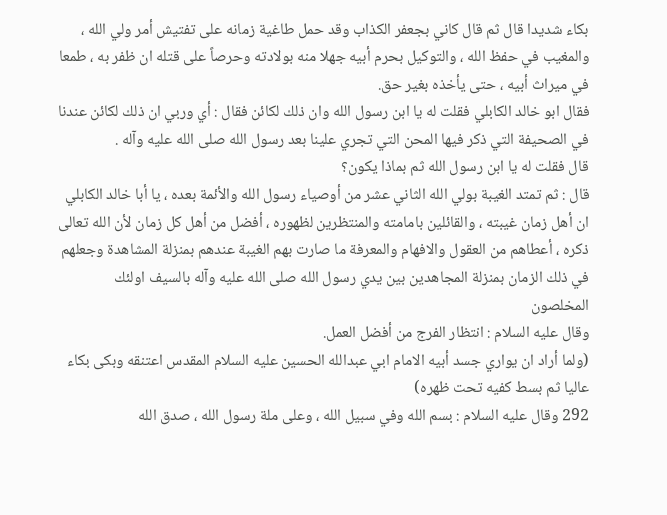بكاء شديدا قال ثم قال كاني بجعفر الكذاب وقد حمل طاغية زمانه على تفتيش أمر ولي الله ، والمغيب في حفظ الله ، والتوكيل بحرم أبيه جهلا منه بولادته وحرصاً على قتله ان ظفر به ، طمعا في ميراث أبيه ، حتى يأخذه بغير حق.
فقال ابو خالد الكابلي فقلت له يا ابن رسول الله وان ذلك لكائن فقال : أي وربي ان ذلك لكائن عندنا في الصحيفة التي ذكر فيها المحن التي تجري علينا بعد رسول الله صلى الله عليه وآله .
قال فقلت له يا ابن رسول الله ثم بماذا يكون؟
قال : ثم تمتد الغيبة بولي الله الثاني عشر من أوصياء رسول الله والأئمة بعده ، يا أبا خالد الكابلي ان أهل زمان غيبته ، والقائلين بامامته والمنتظرين لظهوره ، أفضل من أهل كل زمان لأن الله تعالى ذكره ، أعطاهم من العقول والافهام والمعرفة ما صارت بهم الغيبة عندهم بمنزلة المشاهدة وجعلهم في ذلك الزمان بمنزلة المجاهدين بين يدي رسول الله صلى الله عليه وآله بالسيف اولئك المخلصون
وقال عليه السلام : انتظار الفرج من أفضل العمل.
(ولما أراد ان يواري جسد أبيه الامام ابي عبدالله الحسين عليه السلام المقدس اعتنقه وبكى بكاء عاليا ثم بسط كفيه تحت ظهره)
292 وقال عليه السلام : بسم الله وفي سبيل الله ، وعلى ملة رسول الله ، صدق الله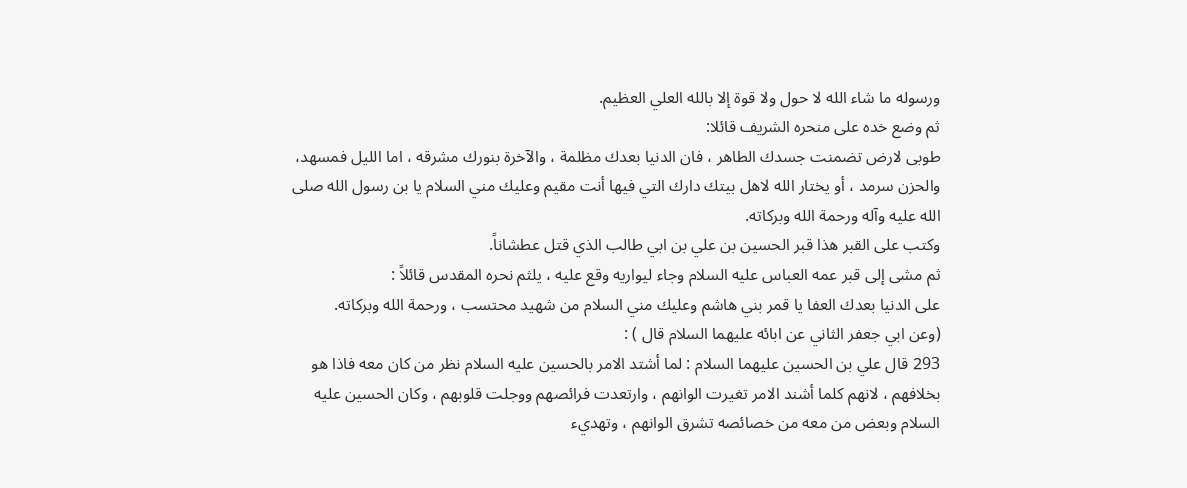ورسوله ما شاء الله لا حول ولا قوة إلا بالله العلي العظيم.
ثم وضع خده على منحره الشريف قائلا:
طوبى لارض تضمنت جسدك الطاهر ، فان الدنيا بعدك مظلمة ، والآخرة بنورك مشرقه ، اما الليل فمسهد، والحزن سرمد ، أو يختار الله لاهل بيتك دارك التي فيها أنت مقيم وعليك مني السلام يا بن رسول الله صلى الله عليه وآله ورحمة الله وبركاته.
وكتب على القبر هذا قبر الحسين بن علي بن ابي طالب الذي قتل عطشاناً.
ثم مشى إلى قبر عمه العباس عليه السلام وجاء ليواريه وقع عليه ، يلثم نحره المقدس قائلاً :
على الدنيا بعدك العفا يا قمر بني هاشم وعليك مني السلام من شهيد محتسب ، ورحمة الله وبركاته.
(وعن ابي جعفر الثاني عن ابائه عليهما السلام قال ) :
293 قال علي بن الحسين عليهما السلام : لما أشتد الامر بالحسين عليه السلام نظر من كان معه فاذا هو بخلافهم ، لانهم كلما أشند الامر تغيرت الوانهم ، وارتعدت فرائصهم ووجلت قلوبهم ، وكان الحسين عليه السلام وبعض من معه من خصائصه تشرق الوانهم ، وتهديء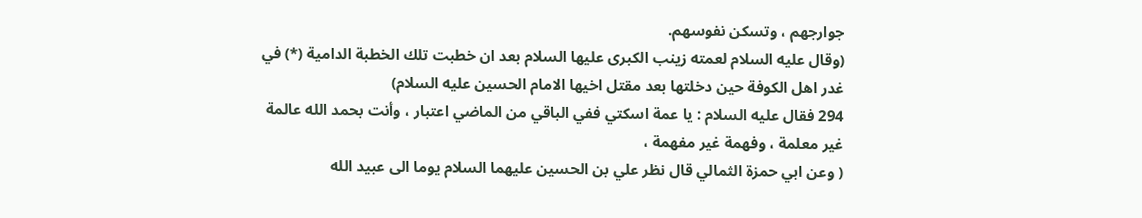جوارجهم ، وتسكن نفوسهم.
(وقال عليه السلام لعمته زينب الكبرى عليها السلام بعد ان خطبت تلك الخطبة الدامية (*) في غدر اهل الكوفة حين دخلتها بعد مقتل اخيها الامام الحسين عليه السلام)
294 فقال عليه السلام : يا عمة اسكتي ففي الباقي من الماضي اعتبار ، وأنت بحمد الله عالمة غير معلمة ، وفهمة غير مفهمة ،
( وعن ابي حمزة الثمالي قال نظر علي بن الحسين عليهما السلام يوما الى عبيد الله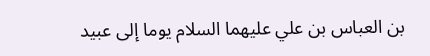بن العباس بن علي عليهما السلام يوما إلى عبيد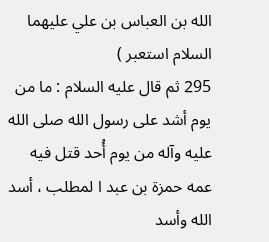الله بن العباس بن علي عليهما السلام استعبر )
295 ثم قال عليه السلام : ما من يوم أشد على رسول الله صلى الله عليه وآله من يوم أُحد قتل فيه عمه حمزة بن عبد ا لمطلب ، أسد الله وأسد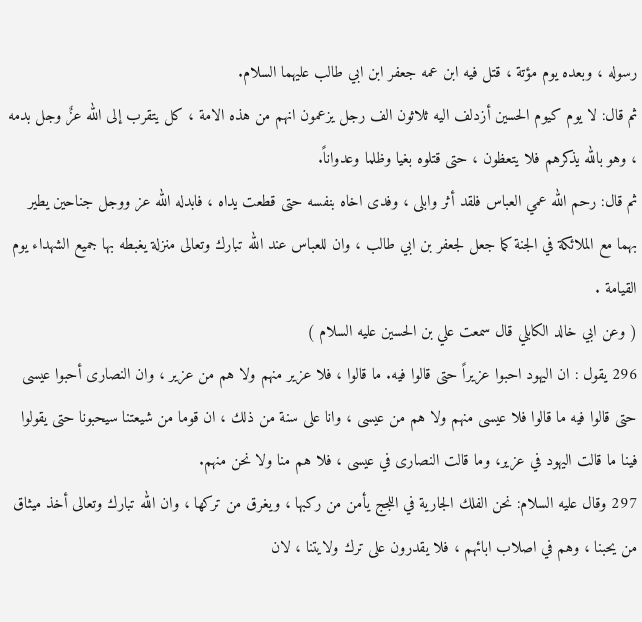رسوله ، وبعده يوم مؤتة ، قتل فيه ابن عمه جعفر ابن ابي طالب عليهما السلام.
ثم قال: لا يوم كيوم الحسين أزدلف اليه ثلاثون الف رجل يزعمون انهم من هذه الامة ، كل يتقرب إلى الله عزٌ وجل بدمه ، وهو بالله يذكرهم فلا يتعظون ، حتى قتلوه بغيا وظلما وعدواناً.
ثم قال: رحم الله عمي العباس فلقد أثر وابلى ، وفدى اخاه بنفسه حتى قطعت يداه ، فابدله الله عز ووجل جناحين يطير بهما مع الملائكة في الجنة كما جعل لجعفر بن ابي طالب ، وان للعباس عند الله تبارك وتعالى منزلة يغبطه بها جميع الشهداء يوم القيامة .
( وعن ابي خالد الكابلي قال سمعت علي بن الحسين عليه السلام )
296 يقول : ان اليهود احبوا عزيراً حتى قالوا فيه. ما قالوا ، فلا عزير منهم ولا هم من عزير ، وان النصارى أحبوا عيسى حتى قالوا فيه ما قالوا فلا عيسى منهم ولا هم من عيسى ، وانا على سنة من ذلك ، ان قوما من شيعتنا سيحبونا حتى يقولوا فينا ما قالت اليهود في عزير، وما قالت النصارى في عيسى ، فلا هم منا ولا نحن منهم.
297 وقال عليه السلام: نحن الفلك الجارية في اللجج يأمن من ركبها ، ويغرق من تركها ، وان الله تبارك وتعالى أخذ ميثاق من يحبنا ، وهم في اصلاب ابائهم ، فلا يقدرون على ترك ولايتنا ، لان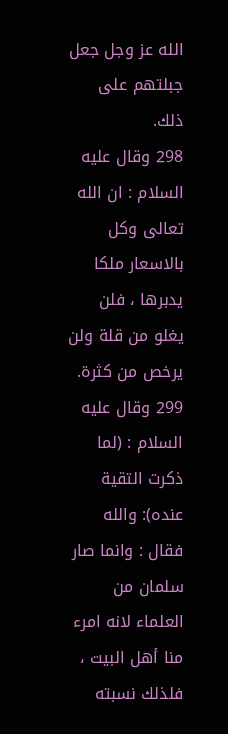الله عز وجل جعل جبلتهم على ذلك.
298 وقال عليه السلام : ان الله تعالى وكل بالاسعار ملكا يدبرها ، فلن يغلو من قلة ولن يرخص من كثرة.
299 وقال عليه السلام : (لما ذكرت التقية عنده): والله
فقال : وانما صار سلمان من العلماء لانه امرء منا أهل البيت ، فلذلك نسبته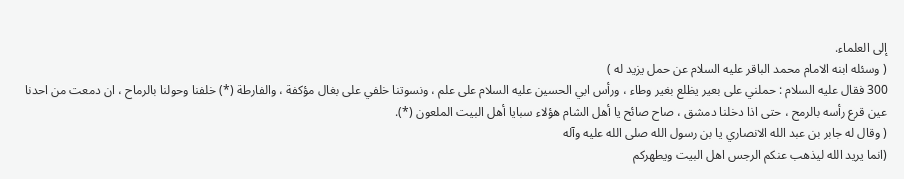إلى العلماء.
( وسئله ابنه الامام محمد الباقر عليه السلام عن حمل يزيد له )
300 فقال عليه السلام : حملني على بعير يظلع بغير وطاء ، ورأس ابي الحسين عليه السلام على علم ، ونسوتنا خلفي على بغال مؤكفة ، والفارطة (*) خلفنا وحولنا بالرماح ، ان دمعت من احدنا عين قرع رأسه بالرمح ، حتى اذا دخلنا دمشق ، صاح صائح يا أهل الشام هؤلاء سبايا أهل البيت الملعون (*).
( وقال له جابر بن عبد الله الانصاري يا بن رسول الله صلى الله عليه وآله
(انما يريد الله ليذهب عنكم الرجس اهل البيت ويطهركم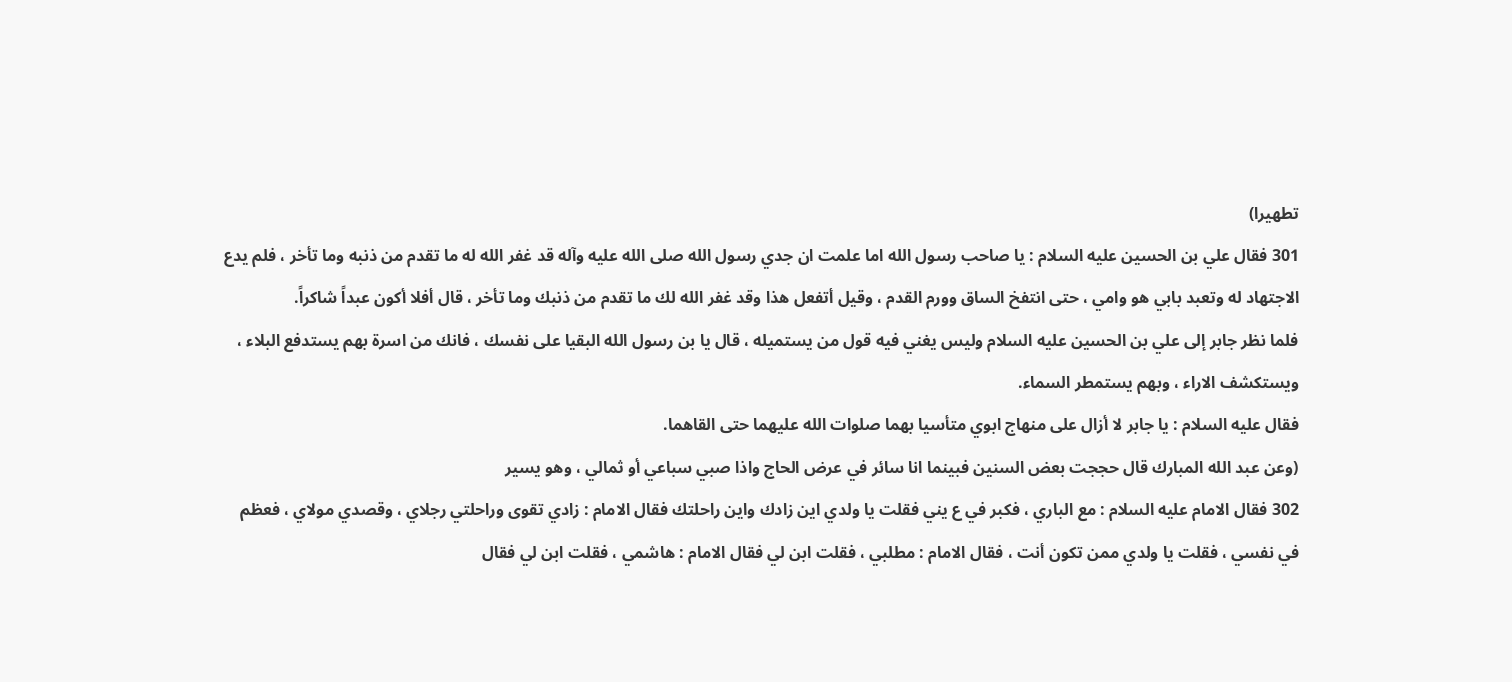تطهيرا)
301 فقال علي بن الحسين عليه السلام : يا صاحب رسول الله اما علمت ان جدي رسول الله صلى الله عليه وآله قد غفر الله له ما تقدم من ذنبه وما تأخر ، فلم يدع الاجتهاد له وتعبد بابي هو وامي ، حتى انتفخ الساق وورم القدم ، وقيل أتفعل هذا وقد غفر الله لك ما تقدم من ذنبك وما تأخر ، قال أفلا أكون عبداً شاكراً.
فلما نظر جابر إلى علي بن الحسين عليه السلام وليس يغني فيه قول من يستميله ، قال يا بن رسول الله البقيا على نفسك ، فانك من اسرة بهم يستدفع البلاء ، ويستكشف الاراء ، وبهم يستمطر السماء.
فقال عليه السلام : يا جابر لا أزال على منهاج ابوي متأسيا بهما صلوات الله عليهما حتى القاهما.
(وعن عبد الله المبارك قال حججت بعض السنين فبينما انا سائر في عرض الحاج واذا صبي سباعي أو ثمالي ، وهو يسير
302 فقال الامام عليه السلام : مع الباري ، فكبر في ع يني فقلت يا ولدي اين زادك واين راحلتك فقال الامام : زادي تقوى وراحلتي رجلاي ، وقصدي مولاي ، فعظم في نفسي ، فقلت يا ولدي ممن تكون أنت ، فقال الامام : مطلبي ، فقلت ابن لي فقال الامام : هاشمي ، فقلت ابن لي فقال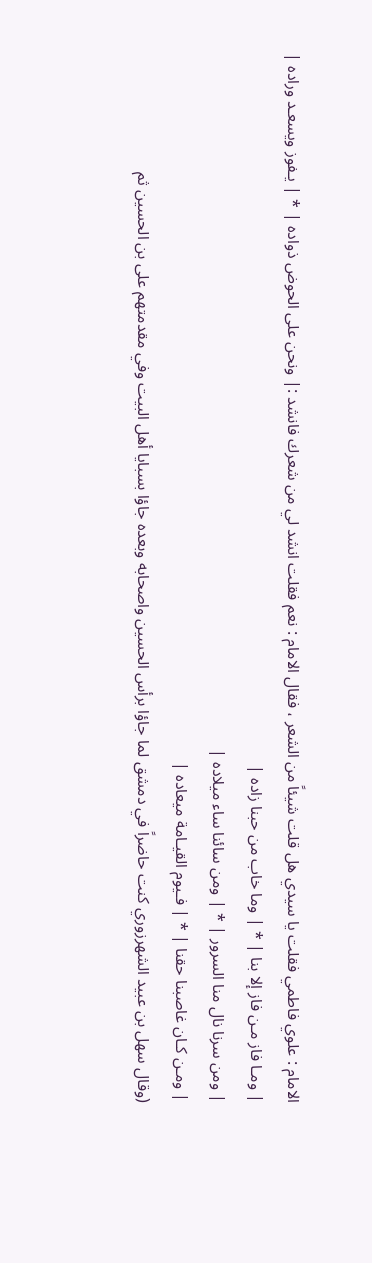الامام : علوي فاطمي فقلت يا سيدي هل قلت شيئاً من الشعر ، فقال الامام : نعم فقلت انشد لي من شعرك فانشد :| ونحن على الحوض ذواده | * | يـفوز ويسعـد وراده |
| ومـا فاز مـن فاز إلا بنا | * | وما خاب من حبنا زاده |
| ومن سرنا نال منا السرور | * | ومن سائنا ساء ميلاده |
| ومـن كـان غاصبنا حقنا | * | فـيوم القيـامة ميعاده |
(وقال سهل بن عبيد الشهرزوري كنت حاضراً في دمشق لما جاؤا برأس الحسين واصحابه وبعده جاؤا بسبايا أهل البيت وفي مقدمتهم على بن الحسين ثم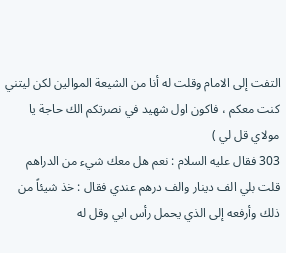التفت إلى الامام وقلت له أنا من الشيعة الموالين لكن ليتني كنت معكم ، فاكون اول شهيد في نصرتكم الك حاجة يا مولاي قل لي )
303 فقال عليه السلام : نعم هل معك شيء من الدراهم قلت بلي الف دينار والف درهم عندي فقال : خذ شيئاً من ذلك وأرفعه إلى الذي يحمل رأس ابي وقل له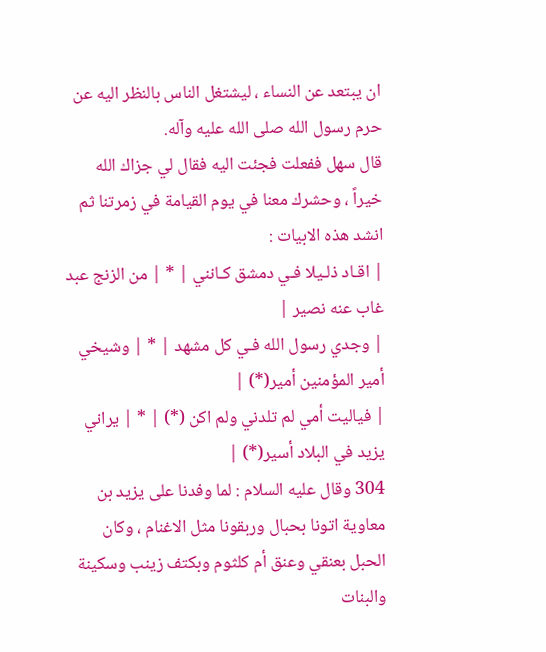ان يبتعد عن النساء ، ليشتغل الناس بالنظر اليه عن حرم رسول الله صلى الله عليه وآله.
قال سهل ففعلت فجئت اليه فقال لي جزاك الله خيراً ، وحشرك معنا في يوم القيامة في زمرتنا ثم انشد هذه الابيات :
| اقـاد ذلـيلا فـي دمشق كـانني | * | من الزنج عبد غاب عنه نصير |
| وجدي رسول الله فـي كل مشهد | * | وشيخي أمير المؤمنين أمير(*) |
| فياليت أمي لم تلدني ولم اكن (*) | * | يراني يزيد في البلاد أسير(*) |
304 وقال عليه السلام : لما وفدنا على يزيد بن معاوية اتونا بحبال وربقونا مثل الاغنام ، وكان الحبل بعنقي وعنق أم كلثوم وبكتف زينب وسكينة والبنات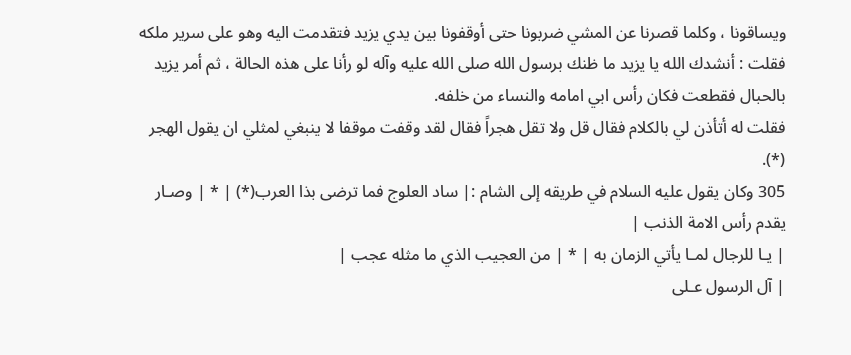ويساقونا ، وكلما قصرنا عن المشي ضربونا حتى أوقفونا بين يدي يزيد فتقدمت اليه وهو على سرير ملكه فقلت : أنشدك الله يا يزيد ما ظنك برسول الله صلى الله عليه وآله لو رأنا على هذه الحالة ، ثم أمر يزيد بالحبال فقطعت فكان رأس ابي امامه والنساء من خلفه.
فقلت له أتأذن لي بالكلام فقال قل ولا تقل هجراً فقال لقد وقفت موقفا لا ينبغي لمثلي ان يقول الهجر (*).
305 وكان يقول عليه السلام في طريقه إلى الشام :| ساد العلوج فما ترضى بذا العرب(*) | * | وصـار يقدم رأس الامة الذنب |
| يـا للرجال لمـا يأتي الزمان به | * | من العجيب الذي ما مثله عجب |
| آل الرسول عـلى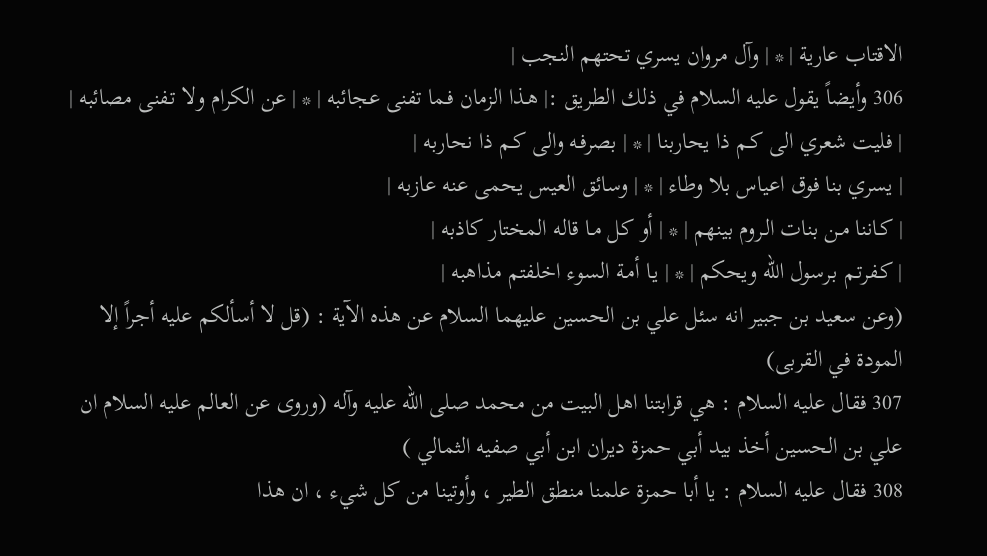الاقتاب عارية | * | وآل مروان يسري تحتهم النجب |
306 وأيضاً يقول عليه السلام في ذلك الطريق :| هـذا الزمان فـما تفنى عجائبه | * | عن الكرام ولا تـفنى مصائبه |
| فليت شعري الى كـم ذا يحاربنا | * | بصرفـه والى كـم ذا نحاربه |
| يسري بنا فوق اعياس بلا وطاء | * | وسائق العيس يحمى عنه عازبه |
| كـاننا مـن بنات الـروم بينهم | * | أو كل مـا قاله المختار كاذبه |
| كـفرتـم بـرسول الله ويحكم | * | يـا أمـة السوء اخلفتم مذاهبه |
(وعن سعيد بن جبير انه سئل علي بن الحسين عليهما السلام عن هذه الآية : (قل لا أسألكم عليه أجراً إلا المودة في القربى)
307 فقال عليه السلام : هي قرابتنا اهل البيت من محمد صلى الله عليه وآله (وروى عن العالم عليه السلام ان علي بن الحسين أخذ بيد أبي حمزة ديران ابن أبي صفيه الثمالي )
308 فقال عليه السلام : يا أبا حمزة علمنا منطق الطير ، وأوتينا من كل شيء ، ان هذا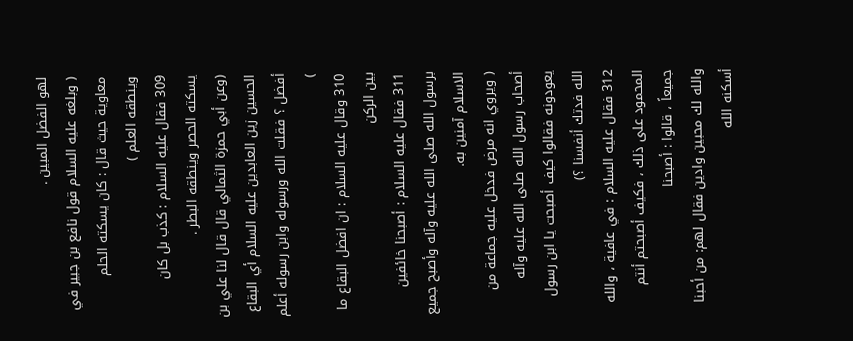لهو الفضل المبين .
( وبلغه عليه السلام قول نافع بن جبير في معاوية حيث قال : كان يسكته الحلم وينطقه العلم )
309 فقال عليه السلام : كذب بل كان يسكته الحصر وينطقه البطر .
(وعن أبي حمزة الثمالي قال قال لنا علي بن الحسين زين العابدين عليه السلام أي البقاع أفضل ؟ فقلت الله ورسوله وابن رسوله أعلم )
310 وقال عليه السلام : ان افضل البقاع ما بين الركن
311 فقال عليه السلام : أصبحنا خائفين برسول الله صلى الله عليه وآله وأصبح جميع الاسلام آمنين به.
( ويروي انه مرض فدخل عليه جماعة من أصحاب رسول الله صلى الله عليه وآله يعودونه فقالوا كيف أصبحت يا ابن رسول الله فدتك أنفسنا ؟)
312 فقال عليه السلام : في عافية ، والله المحمود على ذلك ، فكيف أصبحتم أنتم جميعاً ، قالوا : أصبحنا
والله لك محبين وادين فقال لهم: من أحبنا أسكنه الله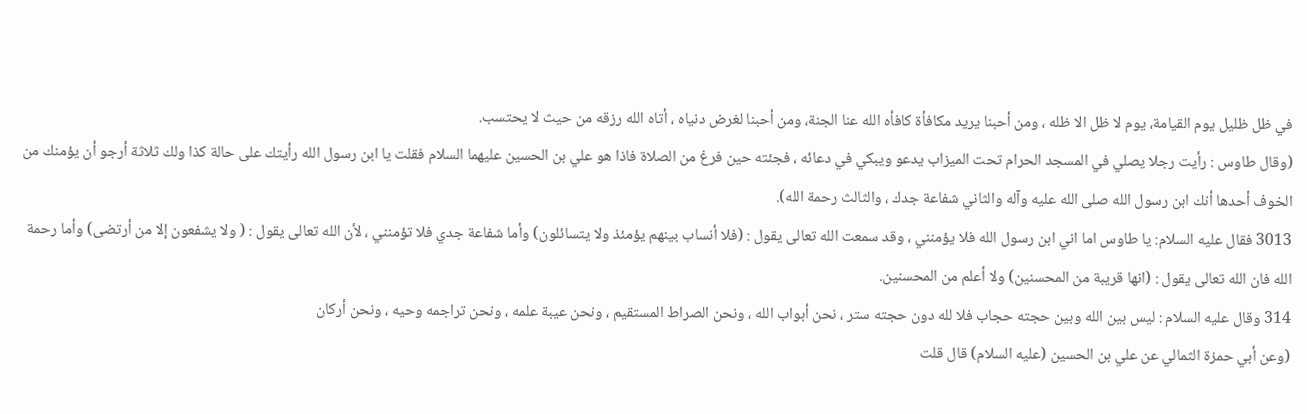في ظل ظليل يوم القيامة، يوم لا ظل الا ظله ، ومن أحبنا يريد مكافأة كافأه الله عنا الجنة، ومن أحبنا لغرض دنياه ، أتاه الله رزقه من حيث لا يحتسب.
(وقال طاوس : رأيت رجلا يصلي في المسجد الحرام تحت الميزاب يدعو ويبكي في دعائه ، فجئته حين فرغ من الصلاة فاذا هو علي بن الحسين عليهما السلام فقلت يا ابن رسول الله رأيتك على حالة كذا ولك ثلاثة أرجو أن يؤمنك من الخوف أحدها أنك ابن رسول الله صلى الله عليه وآله والثاني شفاعة جدك ، والثالث رحمة الله).
3013 فقال عليه السلام: يا طاوس اما اني ابن رسول الله فلا يؤمنني ، وقد سمعت الله تعالى يقول : (فلا أنساب بينهم يؤمئذ ولا يتسائلون) وأما شفاعة جدي فلا تؤمنني ، لأن الله تعالى يقول : ( ولا يشفعون إلا من أرتضى) وأما رحمة الله فان الله تعالى يقول : (انها قريبة من المحسنين) ولا أعلم من المحسنين.
314 وقال عليه السلام : ليس بين الله وبين حجته حجاب فلا لله دون حجته ستر ، نحن أبواب الله ، ونحن الصراط المستقيم ، ونحن عيبة علمه ، ونحن تراجمه وحيه ، ونحن أركان
(وعن أبي حمزة الثمالي عن علي بن الحسين (عليه السلام) قال قلت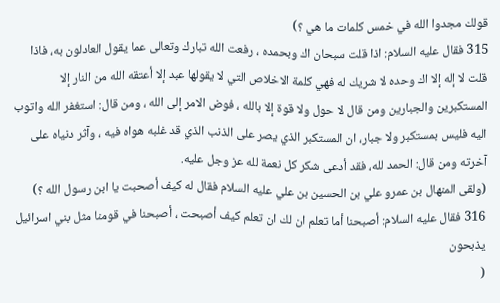قولك مجدوا الله في خمس كلمات ما هي ؟)
315 فقال عليه السلام: اذا قلت سبحان اك وبحمده ، رفعت الله تبارك وتعالى عما يقول العادلون به، فاذا قلت لا إله إلا اك وحده لا شريك له فهي كلمة الاخلاص التي لا يقولها عبد إلا أعتقه الله من النار إلا المستكبرين والجبارين ومن قال لا حول ولا قوة إلا بالله ، فوض الامر إلى الله ، ومن قال: استغفر الله واتوب اليه فليس بمستكبر ولا جبار، ان المستكبر الذي يصر على الذنب الذي قد غلبه هواه فيه ، وآثر دنياه على آخرته ومن قال: الحمد لله، فقد أدعى شكر كل نعمة لله عز وجل عليه.
(ولقى المنهال بن عمرو علي بن الحسين بن علي عليه السلام فقال له كيف أصحبت يا ابن رسول الله ؟)
316 فقال عليه السلام: أصبحنا أما تعلم ان لك ان تعلم كيف أصبحت ، أصبحنا في قومنا مثل بني اسرائيل يذبحون
(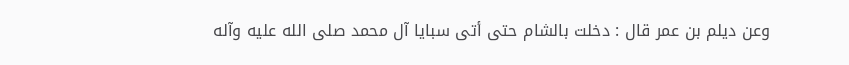وعن ديلم بن عمر قال : دخلت بالشام حتى أتى سبايا آل محمد صلى الله عليه وآله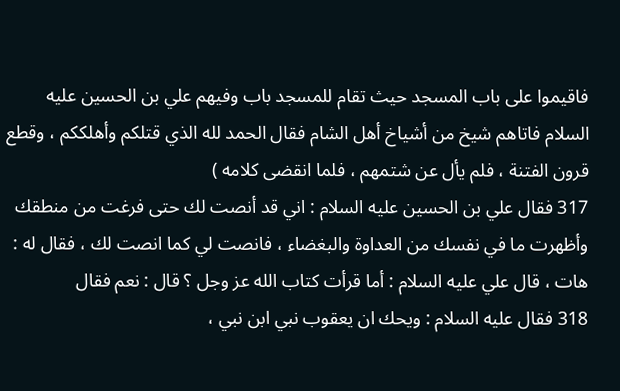فاقيموا على باب المسجد حيث تقام للمسجد باب وفيهم علي بن الحسين عليه السلام فاتاهم شيخ من أشياخ أهل الشام فقال الحمد لله الذي قتلكم وأهلككم ، وقطع قرون الفتنة ، فلم يأل عن شتمهم ، فلما انقضى كلامه )
317 فقال علي بن الحسين عليه السلام : اني قد أنصت لك حتى فرغت من منطقك وأظهرت ما في نفسك من العداوة والبغضاء ، فانصت لي كما انصت لك ، فقال له : هات ، قال علي عليه السلام : أما قرأت كتاب الله عز وجل ؟ قال : نعم فقال
318 فقال عليه السلام : ويحك ان يعقوب نبي ابن نبي ،